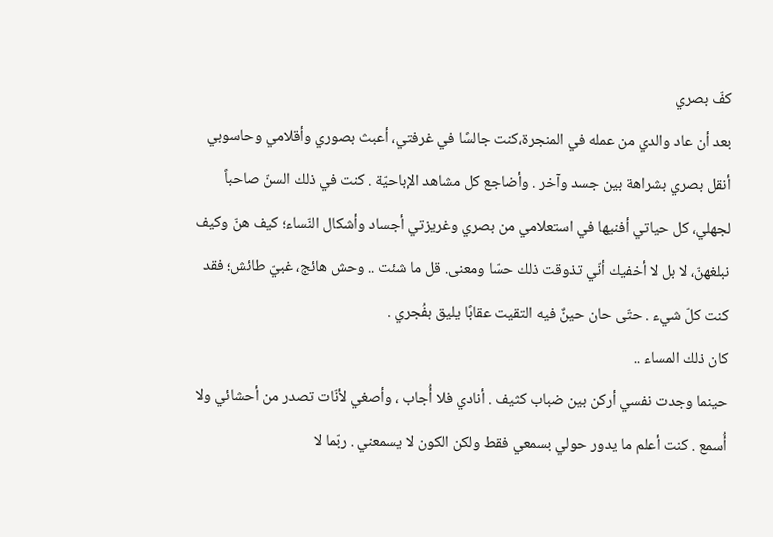كفّ بصري
بعد أن عاد والدي من عمله في المنجرة،كنت جالسًا في غرفتي، أعبث بصوري وأقلامي وحاسوبي أنقل بصري بشراهة بين جسد وآخر . وأضاجع كل مشاهد الإباحيّة . كنت في ذلك السنّ صاحباً لجهلي، كل حياتي أفنيها في استعلامي من بصري وغريزتي أجساد وأشكال النّساء؛ كيف هنّ وكيف نبلغهنّ، لا بل لا أخفيك أنّي تذوقت ذلك حسّا ومعنى. قل ما شئت .. وحش هائج، غبيّ طائش؛ فقد كنت كلّ شيء . حتّى حان حينٌ فيه التقيت عقابًا يليق بفُجري .
كان ذلك المساء ..
حينما وجدت نفسي أركن بين ضباب كثيف . أنادي فلا أُجاب ، وأصغي لأنّات تصدر من أحشائي ولا أُسمع . كنت أعلم ما يدور حولي بسمعي فقط ولكن الكون لا يسمعني . ربّما لا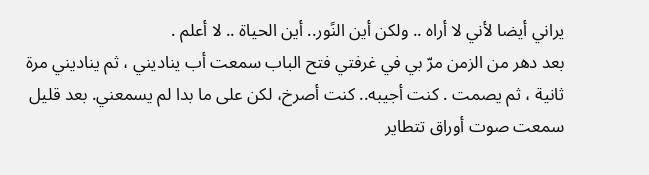يراني أيضا لأني لا أراه .. ولكن أين النًور.. أين الحياة .. لا أعلم .
بعد دهر من الزمن مرّ بي في غرفتي فتح الباب سمعت أب يناديني ، ثم يناديني مرة ثانية ، ثم يصمت . كنت أجيبه.. كنت أصرخ، لكن على ما بدا لم يسمعني. بعد قليل سمعت صوت أوراق تتطاير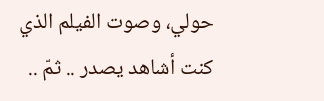حولي، وصوت الفيلم الذي كنت أشاهد يصدر .. ثمّ ..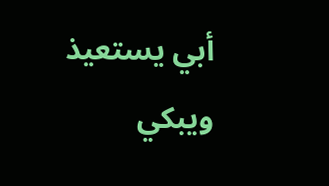أبي يستعيذ ويبكي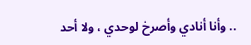.. وأنا أنادي وأصرخ لوحدي ، ولا أحد